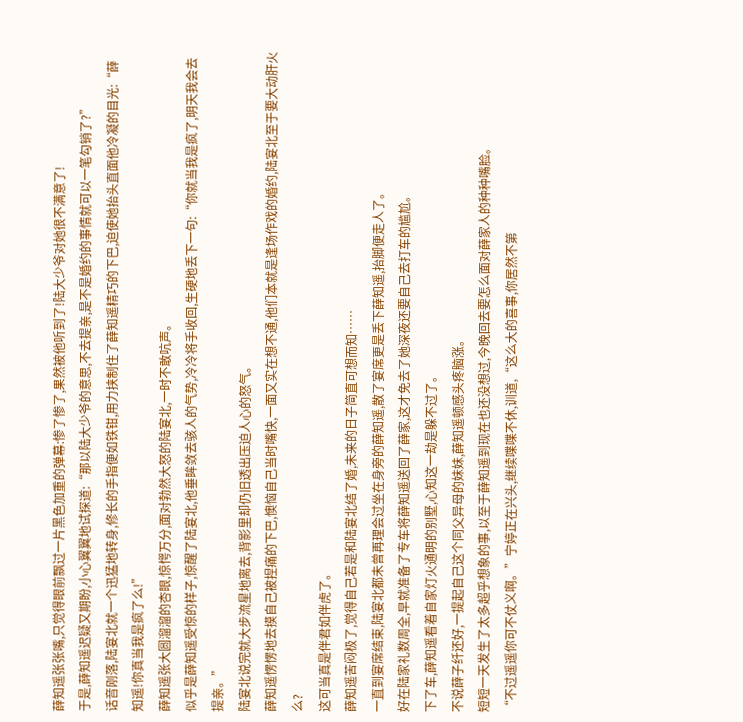薛知遥张张嘴,只觉得眼前飘过一片黑色加重的弹幕:惨了惨了,果然被他听到了!陆大少爷对她很不满意了!
于是,薛知遥迟疑又期盼,小心翼翼地试探道:“那以陆大少爷的意思,不去提亲,是不是婚约的事情就可以一笔勾销了?”
话音刚落,陆宴北就一个迅猛地转身,修长的手指便如铁钳,用力挟制住了薛知遥精巧的下巴,迫使她抬头直面他冷凝的目光:“薛知遥!你真当我是疯了么!”
薛知遥张大圆溜溜的杏眼,惊愕万分,面对勃然大怒的陆宴北,一时不敢吭声。
似乎是薛知遥受惊的样子,惊醒了陆宴北,他垂眸敛去骇人的气势,冷冷将手收回,生硬地丢下一句:“你就当我是疯了,明天我会去提亲。”
陆宴北说完就大步流星地离去,背影里却仍旧透出压迫人心的怒气。
薛知遥愣愣地去摸自己被捏痛的下巴,懊恼自己当时嘴快,一面又实在想不通,他们本就是逢场作戏的婚约,陆宴北至于要大动肝火么?
这可当真是伴君如伴虎了。
薛知遥苦闷极了,觉得自己若是和陆宴北结了婚,未来的日子简直可想而知……
一直到宴席结束,陆宴北都未曾再理会过坐在身旁的薛知遥,散了宴席更是丢下薛知遥,抬脚便走人了。
好在陆家礼数周全,早就准备了专车将薛知遥送回了薛家,这才免去了她深夜还要自己去打车的尴尬。
下了车,薛知遥看着自家灯火通明的别墅,心知这一劫是躲不过了。
不说薛子纤还好,一提起自己这个同父异母的妹妹,薛知遥顿感头疼脑涨。
短短一天发生了太多超乎想象的事,以至于薛知遥到现在也还没想过,今晚回去要怎么面对薛家人的种种嘴脸。
“不过遥遥你可不仗义啊。”宁婷正在兴头,继续喋喋不休,训道,“这么大的喜事,你居然不第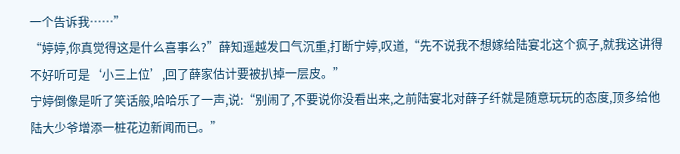一个告诉我……”
“婷婷,你真觉得这是什么喜事么?”薛知遥越发口气沉重,打断宁婷,叹道,“先不说我不想嫁给陆宴北这个疯子,就我这讲得不好听可是‘小三上位’,回了薛家估计要被扒掉一层皮。”
宁婷倒像是听了笑话般,哈哈乐了一声,说:“别闹了,不要说你没看出来,之前陆宴北对薛子纤就是随意玩玩的态度,顶多给他陆大少爷增添一桩花边新闻而已。”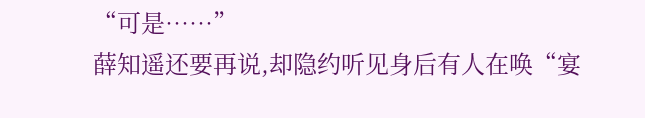“可是……”
薛知遥还要再说,却隐约听见身后有人在唤“宴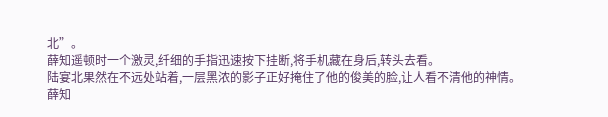北”。
薛知遥顿时一个激灵,纤细的手指迅速按下挂断,将手机藏在身后,转头去看。
陆宴北果然在不远处站着,一层黑浓的影子正好掩住了他的俊美的脸,让人看不清他的神情。
薛知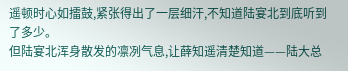遥顿时心如擂鼓,紧张得出了一层细汗,不知道陆宴北到底听到了多少。
但陆宴北浑身散发的凛冽气息,让薛知遥清楚知道——陆大总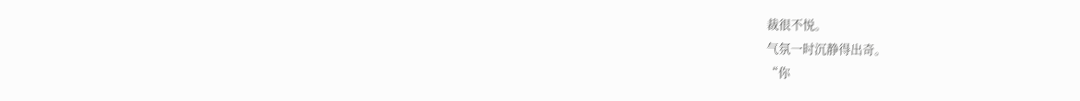裁很不悦。
气氛一时沉静得出奇。
“你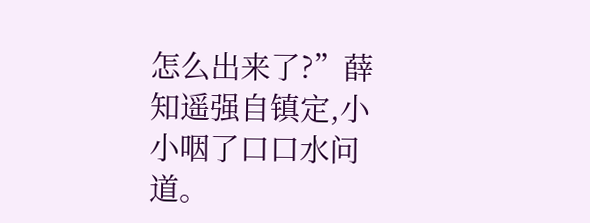怎么出来了?”薛知遥强自镇定,小小咽了口口水问道。